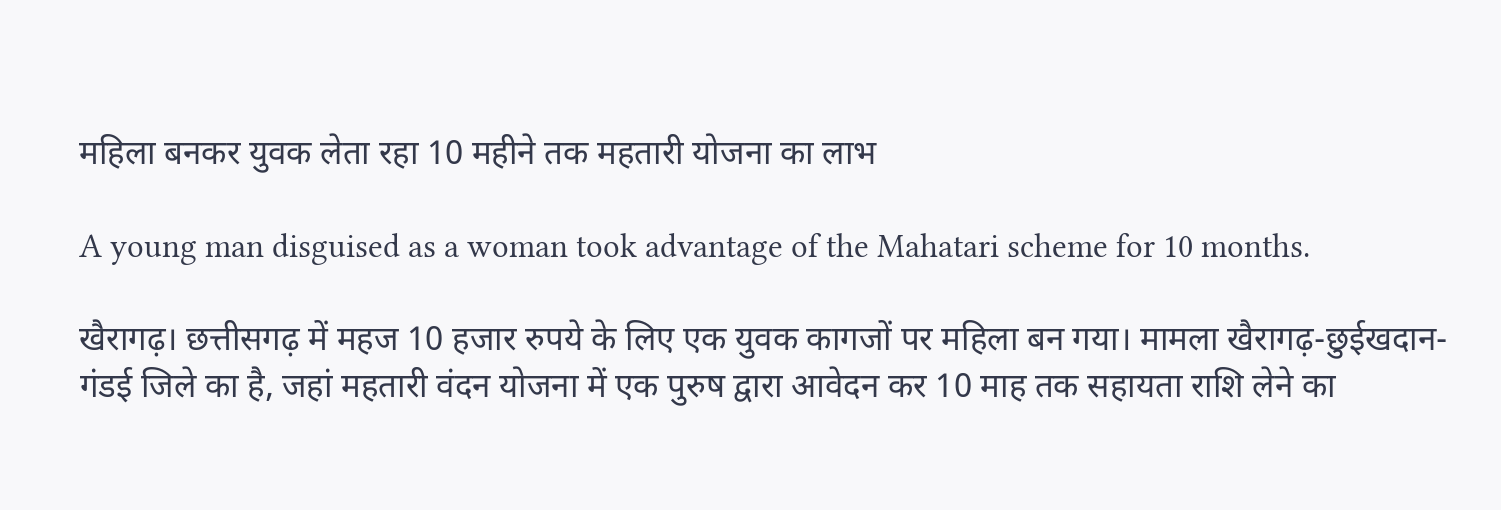महिला बनकर युवक लेता रहा 10 महीने तक महतारी योजना का लाभ

A young man disguised as a woman took advantage of the Mahatari scheme for 10 months.

खैरागढ़। छत्तीसगढ़ में महज 10 हजार रुपये के लिए एक युवक कागजों पर महिला बन गया। मामला खैरागढ़-छुईखदान-गंडई जिले का है, जहां महतारी वंदन योजना में एक पुरुष द्वारा आवेदन कर 10 माह तक सहायता राशि लेने का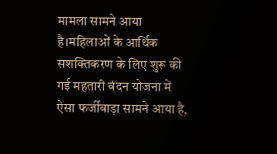मामला सामने आया है।महिलाओं के आर्थिक सशक्तिकरण के लिए शुरू की गई महतारी वंदन योजना में ऐसा फर्जीवाड़ा सामने आया है,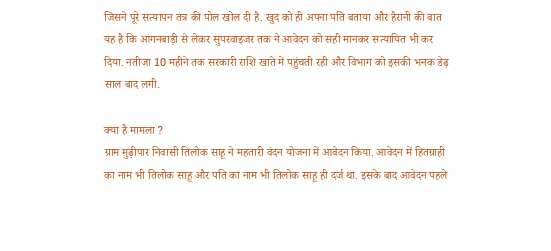जिसने पूरे सत्यापन तंत्र की पोल खोल दी है. खुद को ही अपना पति बताया और हैरानी की बात यह है कि आंगनबाड़ी से लेकर सुपरवाइजर तक ने आवेदन को सही मानकर सत्यापित भी कर दिया. नतीजा 10 महीने तक सरकारी राशि खाते में पहुंचती रही और विभाग को इसकी भनक डेढ़ साल बाद लगी.

क्या है मामला ?
ग्राम मुढ़ीपार निवासी तिलोक साहू ने महतारी वंदन योजना में आवेदन किया. आवेदन में हितग्राही का नाम भी तिलोक साहू और पति का नाम भी तिलोक साहू ही दर्ज था. इसके बाद आवेदन पहले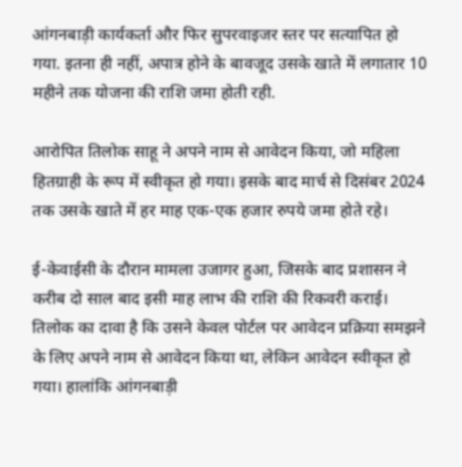आंगनबाड़ी कार्यकर्ता और फिर सुपरवाइजर स्तर पर सत्यापित हो गया. इतना ही नहीं, अपात्र होने के बावजूद उसके खाते में लगातार 10 महीने तक योजना की राशि जमा होती रही.

आरोपित तिलोक साहू ने अपने नाम से आवेदन किया, जो महिला हितग्राही के रूप में स्वीकृत हो गया। इसके बाद मार्च से दिसंबर 2024 तक उसके खाते में हर माह एक-एक हजार रुपये जमा होते रहे।

ई-केवाईसी के दौरान मामला उजागर हुआ, जिसके बाद प्रशासन ने करीब दो साल बाद इसी माह लाभ की राशि की रिकवरी कराई। तिलोक का दावा है कि उसने केवल पोर्टल पर आवेदन प्रक्रिया समझने के लिए अपने नाम से आवेदन किया था, लेकिन आवेदन स्वीकृत हो गया। हालांकि आंगनबाड़ी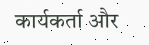कार्यकर्ता और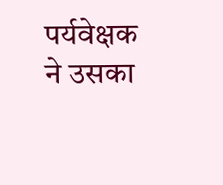पर्यवेक्षक ने उसका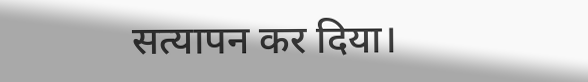सत्यापन कर दिया।